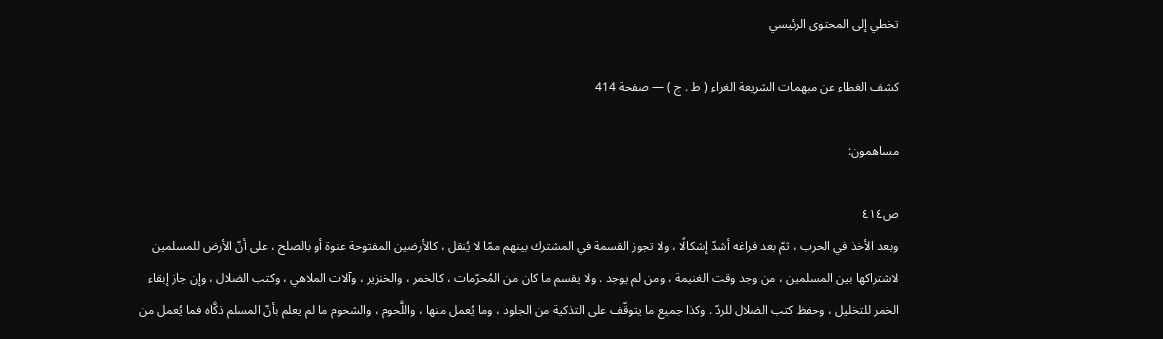تخطي إلى المحتوى الرئيسي

كشف الغطاء عن مبهمات الشريعة الغراء ( ط . ج ) — صفحة 414

مساهمون:

ص٤١٤
وبعد الأخذ في الحرب ، ثمّ بعد فراغه أشدّ إشكالًا ، ولا تجوز القسمة في المشترك بينهم ممّا لا يُنقل ، كالأرضين المفتوحة عنوة أو بالصلح ، على أنّ الأرض للمسلمين لاشتراكها بين المسلمين ، من وجد وقت الغنيمة ، ومن لم يوجد . ولا يقسم ما كان من المُحرّمات ، كالخمر ، والخنزير ، وآلات الملاهي ، وكتب الضلال ، وإن جاز إبقاء الخمر للتخليل ، وحفظ كتب الضلال للردّ . وكذا جميع ما يتوقّف على التذكية من الجلود ، وما يُعمل منها ، واللَّحوم ، والشحوم ما لم يعلم بأنّ المسلم ذكَّاه فما يُعمل من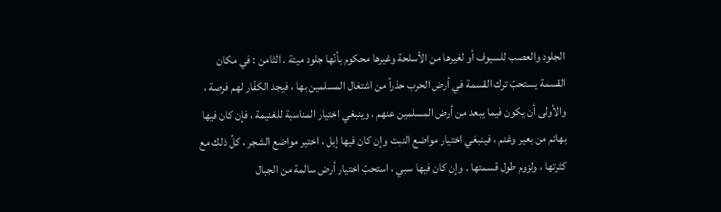الجلود والعصب للسيوف أو لغيرها من الأسلحة وغيرها محكوم بأنّها جلود ميتة . الثامن : في مكان القسمة يستحبّ ترك القسمة في أرض الحرب حذراً من اشتغال المسلمين بها ، فيجد الكفّار لهم فرصة ، والأولى أن يكون فيما يبعد من أرض المسلمين عنهم . وينبغي اختيار المناسبة للغنيمة ، فإن كان فيها بهائم من بعير وغنم ، فينبغي اختيار مواضع النبت وإن كان فيها إبل ، اختير مواضع الشجر ، كلّ ذلك مع كثرتها ، ولزوم طول قسمتها . وإن كان فيها سبي ، استحبّ اختيار أرض سالمة من الجبال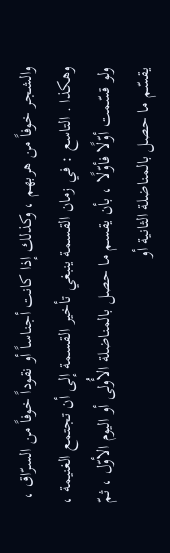والشجر خوفاً من هربهم ، وكذلك إذا كانت أجناساً أو نقوداً خوفاً من السرّاق ، وهكذا . التاسع : في زمان القسمة ينبغي تأخير القسمة إلى أن تجتمع الغنيمة ، ولو قسّمت أوّلًا فأوّلًا ، بأن يقسم ما حصل بالمناضلة الأُولى أو اليوم الأوّل ، ثمّ يقسّم ما حصل بالمناضلة الثانية أو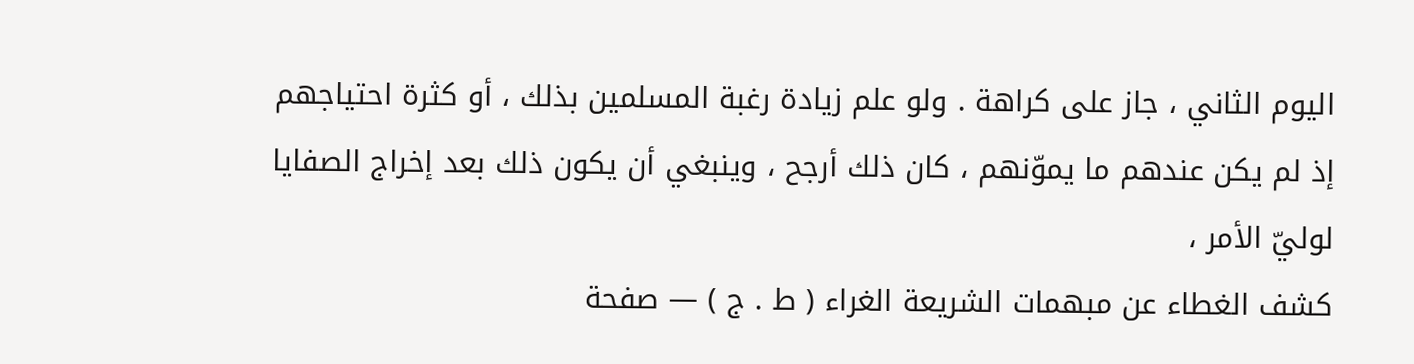اليوم الثاني ، جاز على كراهة . ولو علم زيادة رغبة المسلمين بذلك ، أو كثرة احتياجهم إذ لم يكن عندهم ما يموّنهم ، كان ذلك أرجح ، وينبغي أن يكون ذلك بعد إخراج الصفايا لوليّ الأمر ،
كشف الغطاء عن مبهمات الشريعة الغراء ( ط . ج ) — صفحة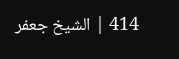414 | الشيخ جعفر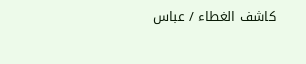كاشف الغطاء / عباس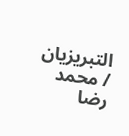التبريزيان / محمد رضا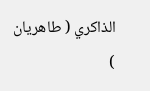الذاكري ( طاهريان )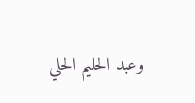وعبد الحليم الحلي